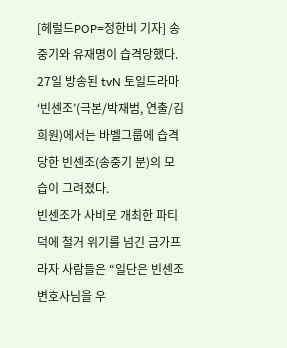[헤럴드POP=정한비 기자] 송중기와 유재명이 습격당했다.
27일 방송된 tvN 토일드라마 ‘빈센조’(극본/박재범, 연출/김희원)에서는 바벨그룹에 습격 당한 빈센조(송중기 분)의 모습이 그려졌다.
빈센조가 사비로 개최한 파티 덕에 철거 위기를 넘긴 금가프라자 사람들은 “일단은 빈센조 변호사님을 우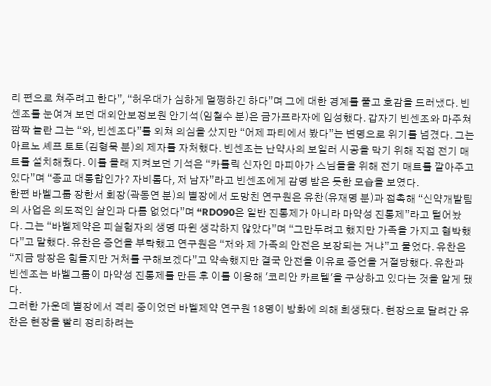리 편으로 쳐주려고 한다”, “허우대가 심하게 멀쩡하긴 하다”며 그에 대한 경계를 풀고 호감을 드러냈다. 빈센조를 눈여겨 보던 대외안보정보원 안기석(임철수 분)은 금가프라자에 입성했다. 갑자기 빈센조와 마주쳐 깜짝 놀란 그는 “와, 빈센조다”를 외쳐 의심을 샀지만 “어제 파티에서 봤다”는 변명으로 위기를 넘겼다. 그는 아르노 셰프 토토(김형묵 분)의 제자를 자처했다. 빈센조는 난약사의 보일러 시공을 막기 위해 직접 전기 매트를 설치해줬다. 이를 몰래 지켜보던 기석은 “카톨릭 신자인 마피아가 스님들을 위해 전기 매트를 깔아주고 있다”며 “종교 대통합인가? 자비롭다, 저 남자”라고 빈센조에게 감명 받은 듯한 모습을 보였다.
한편 바벨그룹 장한서 회장(곽동연 분)의 별장에서 도망친 연구원은 유찬(유재명 분)과 접촉해 “신약개발팀의 사업은 의도적인 살인과 다름 없었다”며 “RDO90은 일반 진통제가 아니라 마약성 진통제”라고 털어놨다. 그는 “바벨제약은 피실험자의 생명 따윈 생각하지 않았다”며 “그만두려고 했지만 가족을 가지고 협박했다”고 말했다. 유찬은 증언을 부탁했고 연구원은 “저와 제 가족의 안전은 보장되는 거냐”고 물었다. 유찬은 “지금 당장은 힘들지만 거처를 구해보겠다”고 약속했지만 결국 안전을 이유로 증언을 거절당했다. 유찬과 빈센조는 바벨그룹이 마약성 진통제를 만든 후 이를 이용해 '코리안 카르텔'을 구상하고 있다는 것을 알게 됐다.
그러한 가운데 별장에서 격리 중이었던 바벨제약 연구원 18명이 방화에 의해 희생됐다. 현장으로 달려간 유찬은 현장을 빨리 정리하려는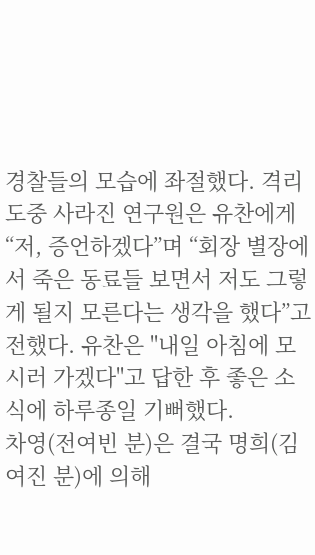경찰들의 모습에 좌절했다. 격리 도중 사라진 연구원은 유찬에게 “저, 증언하겠다”며 “회장 별장에서 죽은 동료들 보면서 저도 그렇게 될지 모른다는 생각을 했다”고 전했다. 유찬은 "내일 아침에 모시러 가겠다"고 답한 후 좋은 소식에 하루종일 기뻐했다.
차영(전여빈 분)은 결국 명희(김여진 분)에 의해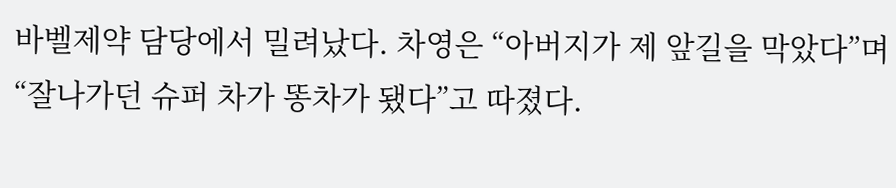바벨제약 담당에서 밀려났다. 차영은 “아버지가 제 앞길을 막았다”며 “잘나가던 슈퍼 차가 똥차가 됐다”고 따졌다.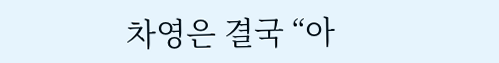차영은 결국 “아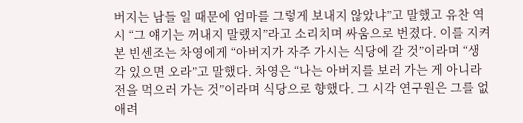버지는 남들 일 때문에 엄마를 그렇게 보내지 않았냐”고 말했고 유찬 역시 “그 얘기는 꺼내지 말랬지”라고 소리치며 싸움으로 번졌다. 이를 지켜본 빈센조는 차영에게 “아버지가 자주 가시는 식당에 갈 것”이라며 “생각 있으면 오라”고 말했다. 차영은 “나는 아버지를 보러 가는 게 아니라 전을 먹으러 가는 것”이라며 식당으로 향했다. 그 시각 연구원은 그를 없애려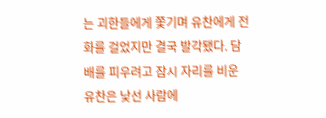는 괴한들에게 쫓기며 유찬에게 전화를 걸었지만 결국 발각됐다. 담배를 피우려고 잠시 자리를 비운 유찬은 낯선 사람에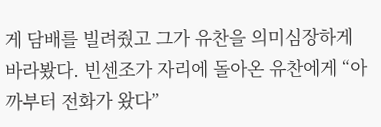게 담배를 빌려줬고 그가 유찬을 의미심장하게 바라봤다. 빈센조가 자리에 돌아온 유찬에게 “아까부터 전화가 왔다”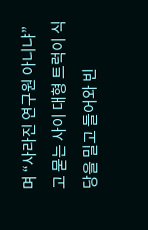며 “사라진 연구원 아니냐”고 묻는 사이 대형 트럭이 식당을 밀고 들어와 빈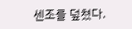센조를 덮쳤다.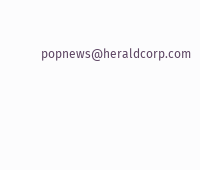popnews@heraldcorp.com